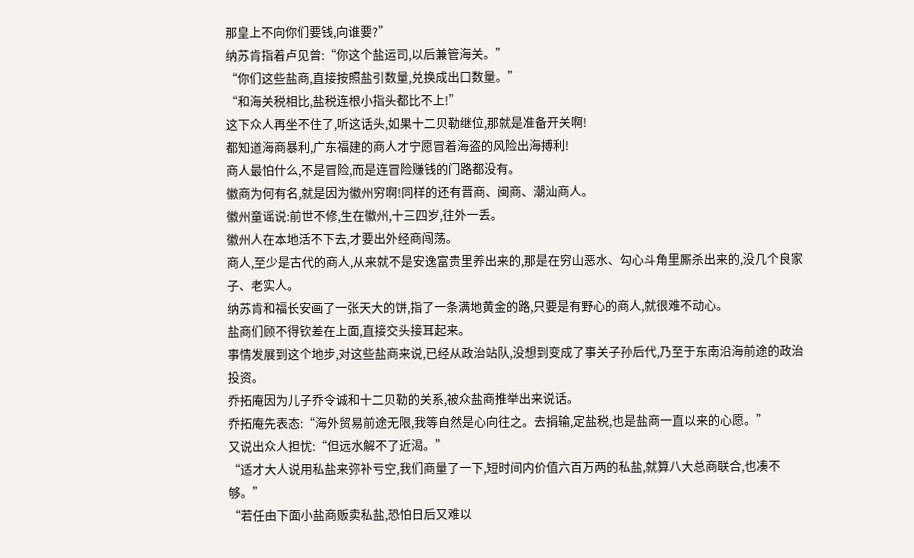那皇上不向你们要钱,向谁要?”
纳苏肯指着卢见曾:“你这个盐运司,以后兼管海关。”
“你们这些盐商,直接按照盐引数量,兑换成出口数量。”
“和海关税相比,盐税连根小指头都比不上!”
这下众人再坐不住了,听这话头,如果十二贝勒继位,那就是准备开关啊!
都知道海商暴利,广东福建的商人才宁愿冒着海盗的风险出海搏利!
商人最怕什么,不是冒险,而是连冒险赚钱的门路都没有。
徽商为何有名,就是因为徽州穷啊!同样的还有晋商、闽商、潮汕商人。
徽州童谣说:前世不修,生在徽州,十三四岁,往外一丢。
徽州人在本地活不下去,才要出外经商闯荡。
商人,至少是古代的商人,从来就不是安逸富贵里养出来的,那是在穷山恶水、勾心斗角里厮杀出来的,没几个良家子、老实人。
纳苏肯和福长安画了一张天大的饼,指了一条满地黄金的路,只要是有野心的商人,就很难不动心。
盐商们顾不得钦差在上面,直接交头接耳起来。
事情发展到这个地步,对这些盐商来说,已经从政治站队,没想到变成了事关子孙后代,乃至于东南沿海前途的政治投资。
乔拓庵因为儿子乔令诚和十二贝勒的关系,被众盐商推举出来说话。
乔拓庵先表态:“海外贸易前途无限,我等自然是心向往之。去捐输,定盐税,也是盐商一直以来的心愿。”
又说出众人担忧:“但远水解不了近渴。”
“适才大人说用私盐来弥补亏空,我们商量了一下,短时间内价值六百万两的私盐,就算八大总商联合,也凑不够。”
“若任由下面小盐商贩卖私盐,恐怕日后又难以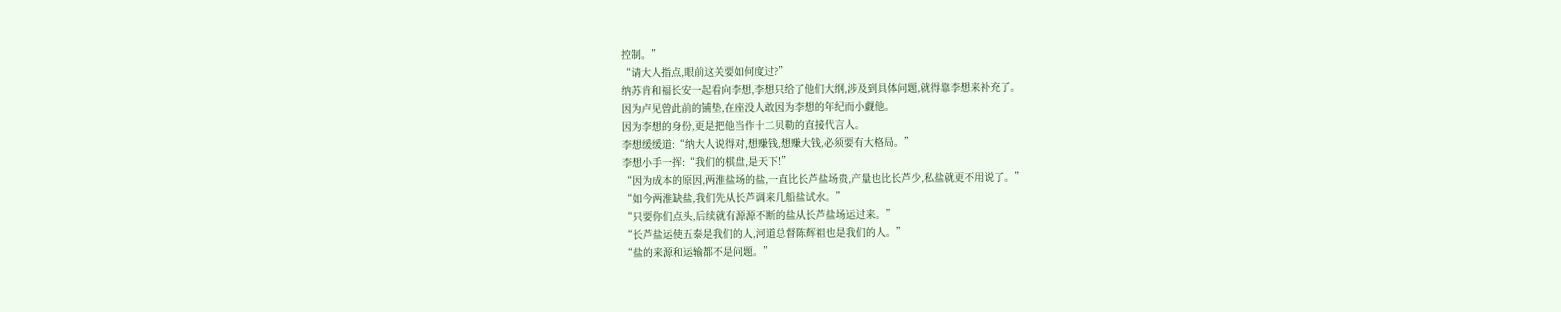控制。”
“请大人指点,眼前这关要如何度过?”
纳苏肯和福长安一起看向李想,李想只给了他们大纲,涉及到具体问题,就得靠李想来补充了。
因为卢见曾此前的铺垫,在座没人敢因为李想的年纪而小觑他。
因为李想的身份,更是把他当作十二贝勒的直接代言人。
李想缓缓道:“纳大人说得对,想赚钱,想赚大钱,必须要有大格局。”
李想小手一挥:“我们的棋盘,是天下!”
“因为成本的原因,两淮盐场的盐,一直比长芦盐场贵,产量也比长芦少,私盐就更不用说了。”
“如今两淮缺盐,我们先从长芦调来几船盐试水。”
“只要你们点头,后续就有源源不断的盐从长芦盐场运过来。”
“长芦盐运使五泰是我们的人,河道总督陈辉祖也是我们的人。”
“盐的来源和运输都不是问题。”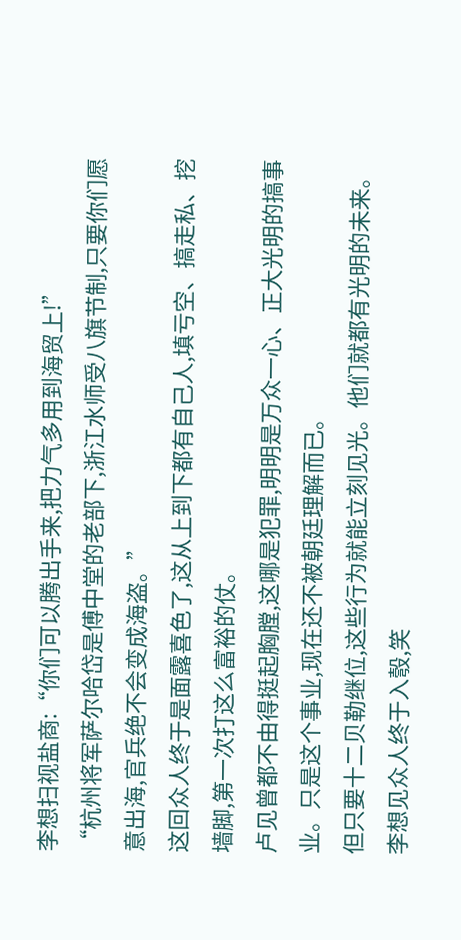李想扫视盐商:“你们可以腾出手来,把力气多用到海贸上!”
“杭州将军萨尔哈岱是傅中堂的老部下,浙江水师受八旗节制,只要你们愿意出海,官兵绝不会变成海盗。”
这回众人终于是面露喜色了,这从上到下都有自己人,填亏空、搞走私、挖墙脚,第一次打这么富裕的仗。
卢见曾都不由得挺起胸膛,这哪是犯罪,明明是万众一心、正大光明的搞事业。只是这个事业,现在还不被朝廷理解而已。
但只要十二贝勒继位,这些行为就能立刻见光。他们就都有光明的未来。
李想见众人终于入彀,笑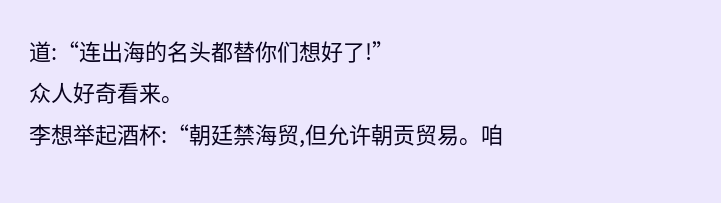道:“连出海的名头都替你们想好了!”
众人好奇看来。
李想举起酒杯:“朝廷禁海贸,但允许朝贡贸易。咱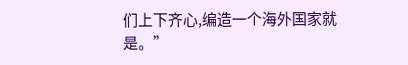们上下齐心,编造一个海外国家就是。”